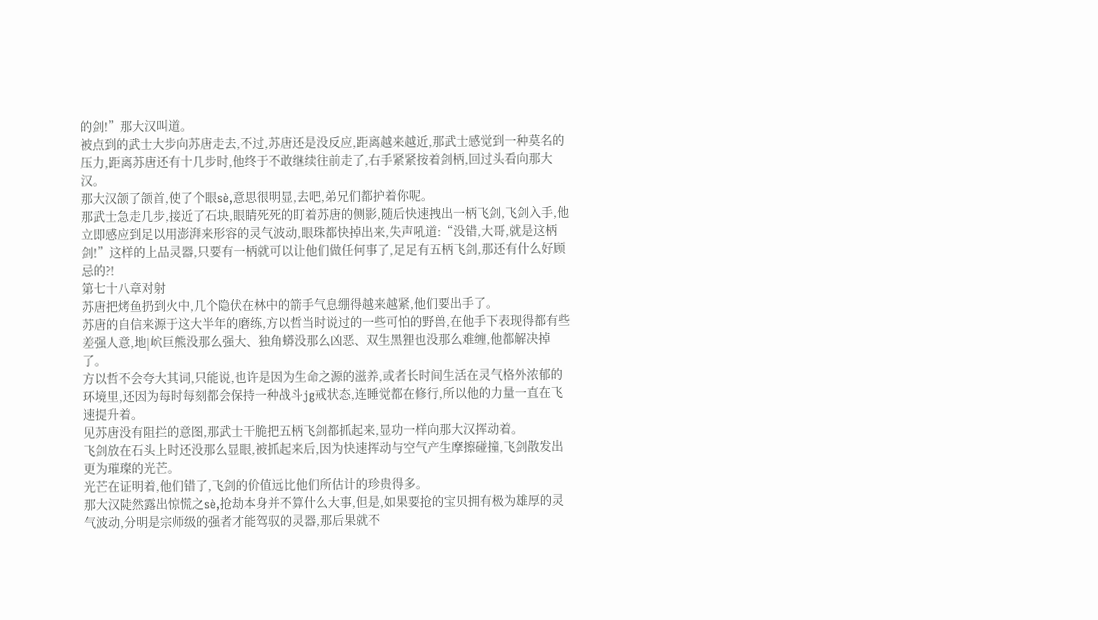的剑!”那大汉叫道。
被点到的武士大步向苏唐走去,不过,苏唐还是没反应,距离越来越近,那武士感觉到一种莫名的压力,距离苏唐还有十几步时,他终于不敢继续往前走了,右手紧紧按着剑柄,回过头看向那大汉。
那大汉颌了颌首,使了个眼sè,意思很明显,去吧,弟兄们都护着你呢。
那武士急走几步,接近了石块,眼睛死死的盯着苏唐的侧影,随后快速拽出一柄飞剑,飞剑入手,他立即感应到足以用澎湃来形容的灵气波动,眼珠都快掉出来,失声吼道:“没错,大哥,就是这柄剑!”这样的上品灵器,只要有一柄就可以让他们做任何事了,足足有五柄飞剑,那还有什么好顾忌的?!
第七十八章对射
苏唐把烤鱼扔到火中,几个隐伏在林中的箭手气息绷得越来越紧,他们要出手了。
苏唐的自信来源于这大半年的磨练,方以哲当时说过的一些可怕的野兽,在他手下表现得都有些差强人意,地|岤巨熊没那么强大、独角蟒没那么凶恶、双生黑狸也没那么难缠,他都解决掉了。
方以哲不会夸大其词,只能说,也许是因为生命之源的滋养,或者长时间生活在灵气格外浓郁的环境里,还因为每时每刻都会保持一种战斗jg戒状态,连睡觉都在修行,所以他的力量一直在飞速提升着。
见苏唐没有阻拦的意图,那武士干脆把五柄飞剑都抓起来,显功一样向那大汉挥动着。
飞剑放在石头上时还没那么显眼,被抓起来后,因为快速挥动与空气产生摩擦碰撞,飞剑散发出更为璀璨的光芒。
光芒在证明着,他们错了,飞剑的价值远比他们所估计的珍贵得多。
那大汉陡然露出惊慌之sè,抢劫本身并不算什么大事,但是,如果要抢的宝贝拥有极为雄厚的灵气波动,分明是宗师级的强者才能驾驭的灵器,那后果就不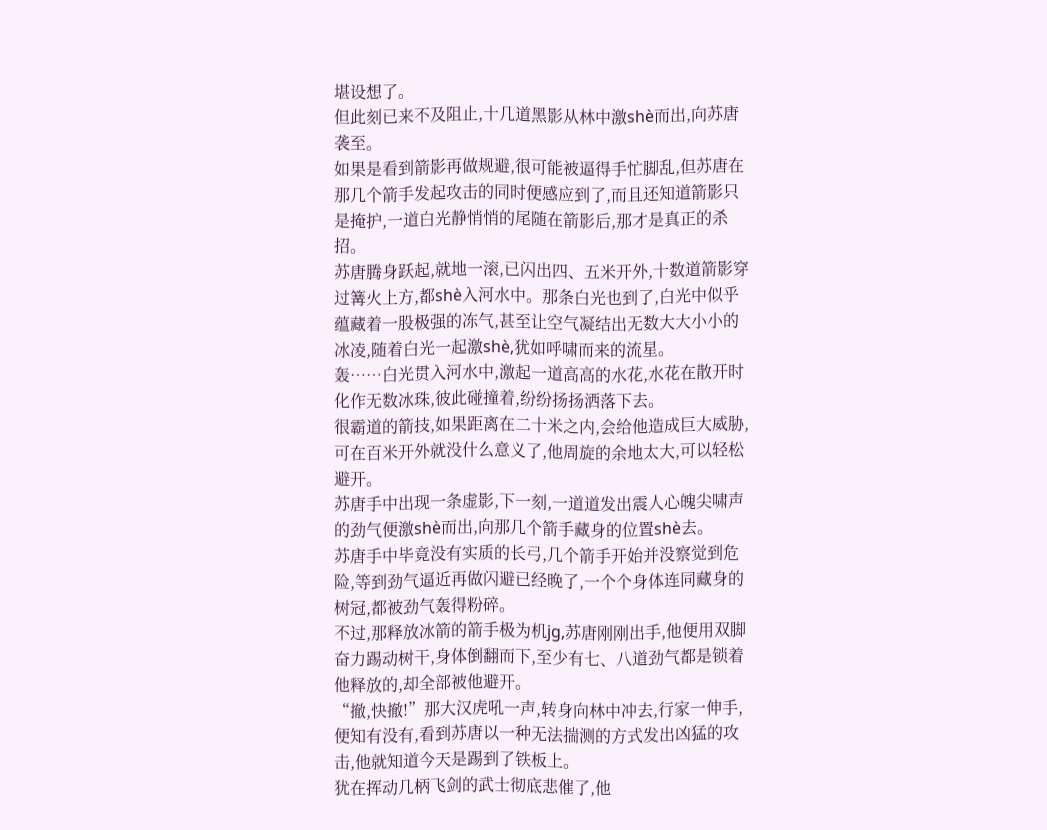堪设想了。
但此刻已来不及阻止,十几道黑影从林中激shè而出,向苏唐袭至。
如果是看到箭影再做规避,很可能被逼得手忙脚乱,但苏唐在那几个箭手发起攻击的同时便感应到了,而且还知道箭影只是掩护,一道白光静悄悄的尾随在箭影后,那才是真正的杀招。
苏唐腾身跃起,就地一滚,已闪出四、五米开外,十数道箭影穿过篝火上方,都shè入河水中。那条白光也到了,白光中似乎蕴藏着一股极强的冻气,甚至让空气凝结出无数大大小小的冰凌,随着白光一起激shè,犹如呼啸而来的流星。
轰……白光贯入河水中,激起一道高高的水花,水花在散开时化作无数冰珠,彼此碰撞着,纷纷扬扬洒落下去。
很霸道的箭技,如果距离在二十米之内,会给他造成巨大威胁,可在百米开外就没什么意义了,他周旋的余地太大,可以轻松避开。
苏唐手中出现一条虚影,下一刻,一道道发出震人心魄尖啸声的劲气便激shè而出,向那几个箭手藏身的位置shè去。
苏唐手中毕竟没有实质的长弓,几个箭手开始并没察觉到危险,等到劲气逼近再做闪避已经晚了,一个个身体连同藏身的树冠,都被劲气轰得粉碎。
不过,那释放冰箭的箭手极为机jg,苏唐刚刚出手,他便用双脚奋力踢动树干,身体倒翻而下,至少有七、八道劲气都是锁着他释放的,却全部被他避开。
“撤,快撤!”那大汉虎吼一声,转身向林中冲去,行家一伸手,便知有没有,看到苏唐以一种无法揣测的方式发出凶猛的攻击,他就知道今天是踢到了铁板上。
犹在挥动几柄飞剑的武士彻底悲催了,他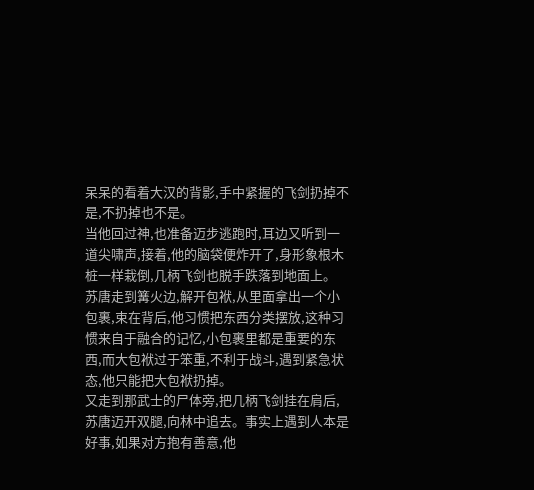呆呆的看着大汉的背影,手中紧握的飞剑扔掉不是,不扔掉也不是。
当他回过神,也准备迈步逃跑时,耳边又听到一道尖啸声,接着,他的脑袋便炸开了,身形象根木桩一样栽倒,几柄飞剑也脱手跌落到地面上。
苏唐走到篝火边,解开包袱,从里面拿出一个小包裹,束在背后,他习惯把东西分类摆放,这种习惯来自于融合的记忆,小包裹里都是重要的东西,而大包袱过于笨重,不利于战斗,遇到紧急状态,他只能把大包袱扔掉。
又走到那武士的尸体旁,把几柄飞剑挂在肩后,苏唐迈开双腿,向林中追去。事实上遇到人本是好事,如果对方抱有善意,他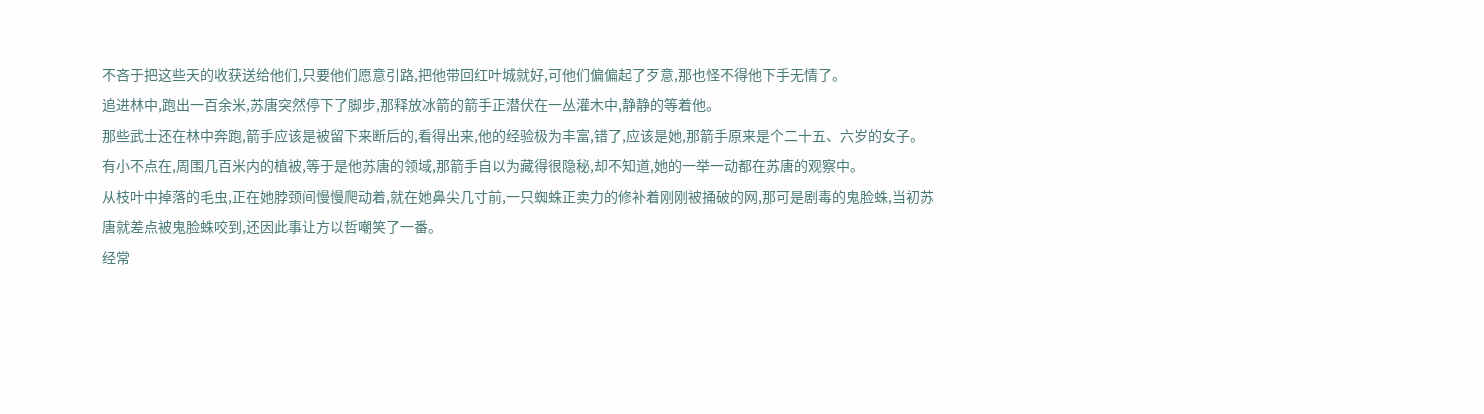不吝于把这些天的收获送给他们,只要他们愿意引路,把他带回红叶城就好,可他们偏偏起了歹意,那也怪不得他下手无情了。
追进林中,跑出一百余米,苏唐突然停下了脚步,那释放冰箭的箭手正潜伏在一丛灌木中,静静的等着他。
那些武士还在林中奔跑,箭手应该是被留下来断后的,看得出来,他的经验极为丰富,错了,应该是她,那箭手原来是个二十五、六岁的女子。
有小不点在,周围几百米内的植被,等于是他苏唐的领域,那箭手自以为藏得很隐秘,却不知道,她的一举一动都在苏唐的观察中。
从枝叶中掉落的毛虫,正在她脖颈间慢慢爬动着,就在她鼻尖几寸前,一只蜘蛛正卖力的修补着刚刚被捅破的网,那可是剧毒的鬼脸蛛,当初苏唐就差点被鬼脸蛛咬到,还因此事让方以哲嘲笑了一番。
经常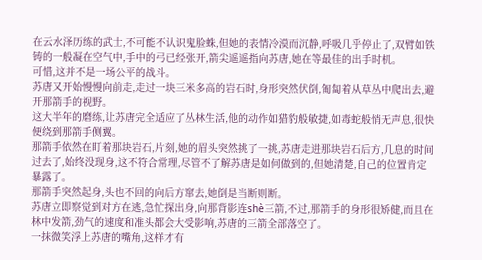在云水泽历练的武士,不可能不认识鬼脸蛛,但她的表情冷漠而沉静,呼吸几乎停止了,双臂如铁铸的一般凝在空气中,手中的弓已经张开,箭尖遥遥指向苏唐,她在等最佳的出手时机。
可惜,这并不是一场公平的战斗。
苏唐又开始慢慢向前走,走过一块三米多高的岩石时,身形突然伏倒,匍匐着从草丛中爬出去,避开那箭手的视野。
这大半年的磨练,让苏唐完全适应了丛林生活,他的动作如猎豹般敏捷,如毒蛇般悄无声息,很快便绕到那箭手侧翼。
那箭手依然在盯着那块岩石,片刻,她的眉头突然挑了一挑,苏唐走进那块岩石后方,几息的时间过去了,始终没现身,这不符合常理,尽管不了解苏唐是如何做到的,但她清楚,自己的位置肯定暴露了。
那箭手突然起身,头也不回的向后方窜去,她倒是当断则断。
苏唐立即察觉到对方在逃,急忙探出身,向那背影连shè三箭,不过,那箭手的身形很矫健,而且在林中发箭,劲气的速度和准头都会大受影响,苏唐的三箭全部落空了。
一抹微笑浮上苏唐的嘴角,这样才有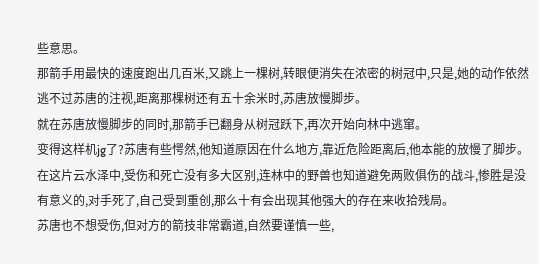些意思。
那箭手用最快的速度跑出几百米,又跳上一棵树,转眼便消失在浓密的树冠中,只是,她的动作依然逃不过苏唐的注视,距离那棵树还有五十余米时,苏唐放慢脚步。
就在苏唐放慢脚步的同时,那箭手已翻身从树冠跃下,再次开始向林中逃窜。
变得这样机jg了?苏唐有些愕然,他知道原因在什么地方,靠近危险距离后,他本能的放慢了脚步。
在这片云水泽中,受伤和死亡没有多大区别,连林中的野兽也知道避免两败俱伤的战斗,惨胜是没有意义的,对手死了,自己受到重创,那么十有会出现其他强大的存在来收拾残局。
苏唐也不想受伤,但对方的箭技非常霸道,自然要谨慎一些,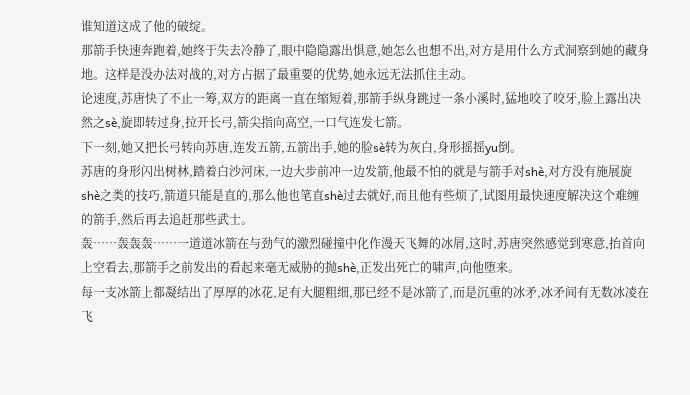谁知道这成了他的破绽。
那箭手快速奔跑着,她终于失去冷静了,眼中隐隐露出惧意,她怎么也想不出,对方是用什么方式洞察到她的藏身地。这样是没办法对战的,对方占据了最重要的优势,她永远无法抓住主动。
论速度,苏唐快了不止一筹,双方的距离一直在缩短着,那箭手纵身跳过一条小溪时,猛地咬了咬牙,脸上露出决然之sè,旋即转过身,拉开长弓,箭尖指向高空,一口气连发七箭。
下一刻,她又把长弓转向苏唐,连发五箭,五箭出手,她的脸sè转为灰白,身形摇摇yu倒。
苏唐的身形闪出树林,踏着白沙河床,一边大步前冲一边发箭,他最不怕的就是与箭手对shè,对方没有施展旋shè之类的技巧,箭道只能是直的,那么他也笔直shè过去就好,而且他有些烦了,试图用最快速度解决这个难缠的箭手,然后再去追赶那些武士。
轰……轰轰轰……一道道冰箭在与劲气的激烈碰撞中化作漫天飞舞的冰屑,这时,苏唐突然感觉到寒意,抬首向上空看去,那箭手之前发出的看起来毫无威胁的抛shè,正发出死亡的啸声,向他堕来。
每一支冰箭上都凝结出了厚厚的冰花,足有大腿粗细,那已经不是冰箭了,而是沉重的冰矛,冰矛间有无数冰凌在飞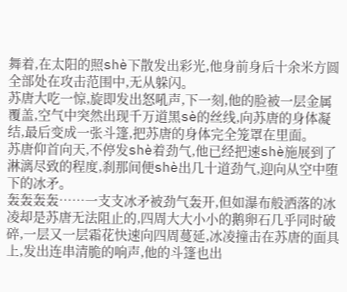舞着,在太阳的照shè下散发出彩光,他身前身后十余米方圆全部处在攻击范围中,无从躲闪。
苏唐大吃一惊,旋即发出怒吼声,下一刻,他的脸被一层金属覆盖,空气中突然出现千万道黑sè的丝线,向苏唐的身体凝结,最后变成一张斗篷,把苏唐的身体完全笼罩在里面。
苏唐仰首向天,不停发shè着劲气,他已经把速shè施展到了淋漓尽致的程度,刹那间便shè出几十道劲气,迎向从空中堕下的冰矛。
轰轰轰轰……一支支冰矛被劲气轰开,但如瀑布般洒落的冰凌却是苏唐无法阻止的,四周大大小小的鹅卵石几乎同时破碎,一层又一层霜花快速向四周蔓延,冰凌撞击在苏唐的面具上,发出连串清脆的响声,他的斗篷也出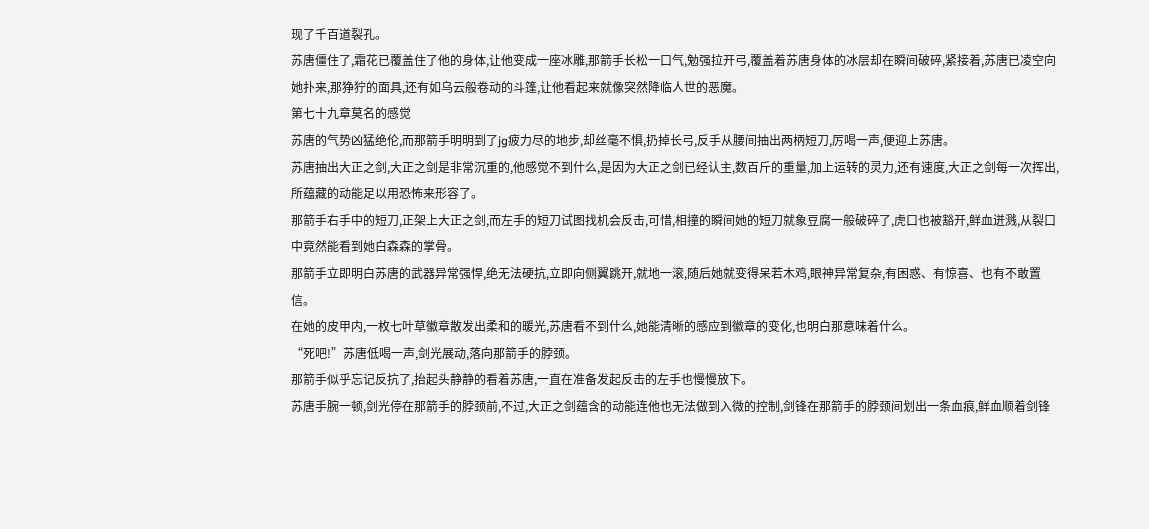现了千百道裂孔。
苏唐僵住了,霜花已覆盖住了他的身体,让他变成一座冰雕,那箭手长松一口气,勉强拉开弓,覆盖着苏唐身体的冰层却在瞬间破碎,紧接着,苏唐已凌空向她扑来,那狰狞的面具,还有如乌云般卷动的斗篷,让他看起来就像突然降临人世的恶魔。
第七十九章莫名的感觉
苏唐的气势凶猛绝伦,而那箭手明明到了jg疲力尽的地步,却丝毫不惧,扔掉长弓,反手从腰间抽出两柄短刀,厉喝一声,便迎上苏唐。
苏唐抽出大正之剑,大正之剑是非常沉重的,他感觉不到什么,是因为大正之剑已经认主,数百斤的重量,加上运转的灵力,还有速度,大正之剑每一次挥出,所蕴藏的动能足以用恐怖来形容了。
那箭手右手中的短刀,正架上大正之剑,而左手的短刀试图找机会反击,可惜,相撞的瞬间她的短刀就象豆腐一般破碎了,虎口也被豁开,鲜血迸溅,从裂口中竟然能看到她白森森的掌骨。
那箭手立即明白苏唐的武器异常强悍,绝无法硬抗,立即向侧翼跳开,就地一滚,随后她就变得呆若木鸡,眼神异常复杂,有困惑、有惊喜、也有不敢置信。
在她的皮甲内,一枚七叶草徽章散发出柔和的暖光,苏唐看不到什么,她能清晰的感应到徽章的变化,也明白那意味着什么。
“死吧!”苏唐低喝一声,剑光展动,落向那箭手的脖颈。
那箭手似乎忘记反抗了,抬起头静静的看着苏唐,一直在准备发起反击的左手也慢慢放下。
苏唐手腕一顿,剑光停在那箭手的脖颈前,不过,大正之剑蕴含的动能连他也无法做到入微的控制,剑锋在那箭手的脖颈间划出一条血痕,鲜血顺着剑锋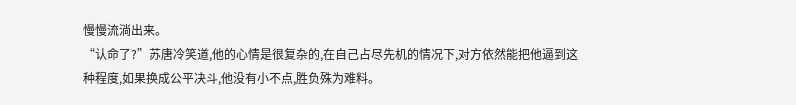慢慢流淌出来。
“认命了?”苏唐冷笑道,他的心情是很复杂的,在自己占尽先机的情况下,对方依然能把他逼到这种程度,如果换成公平决斗,他没有小不点,胜负殊为难料。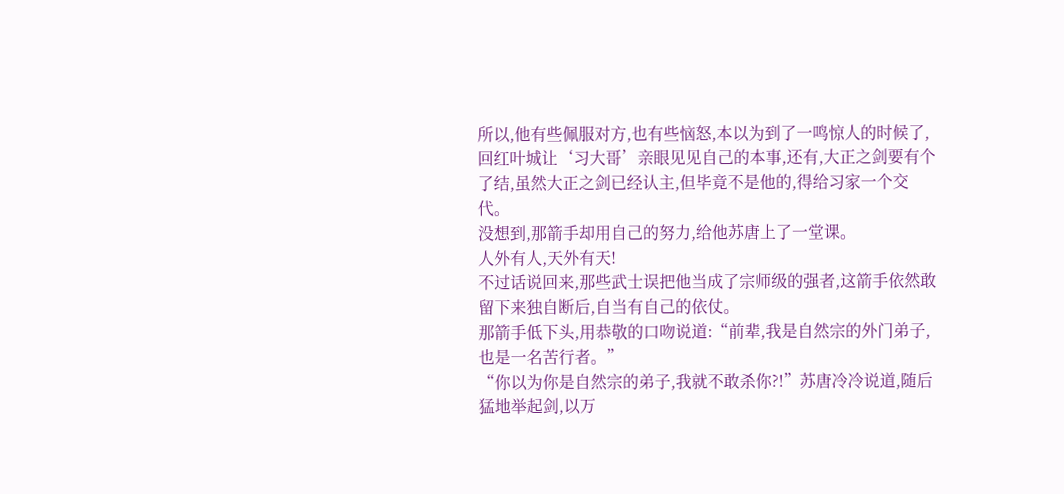所以,他有些佩服对方,也有些恼怒,本以为到了一鸣惊人的时候了,回红叶城让‘习大哥’亲眼见见自己的本事,还有,大正之剑要有个了结,虽然大正之剑已经认主,但毕竟不是他的,得给习家一个交代。
没想到,那箭手却用自己的努力,给他苏唐上了一堂课。
人外有人,天外有天!
不过话说回来,那些武士误把他当成了宗师级的强者,这箭手依然敢留下来独自断后,自当有自己的依仗。
那箭手低下头,用恭敬的口吻说道:“前辈,我是自然宗的外门弟子,也是一名苦行者。”
“你以为你是自然宗的弟子,我就不敢杀你?!”苏唐冷冷说道,随后猛地举起剑,以万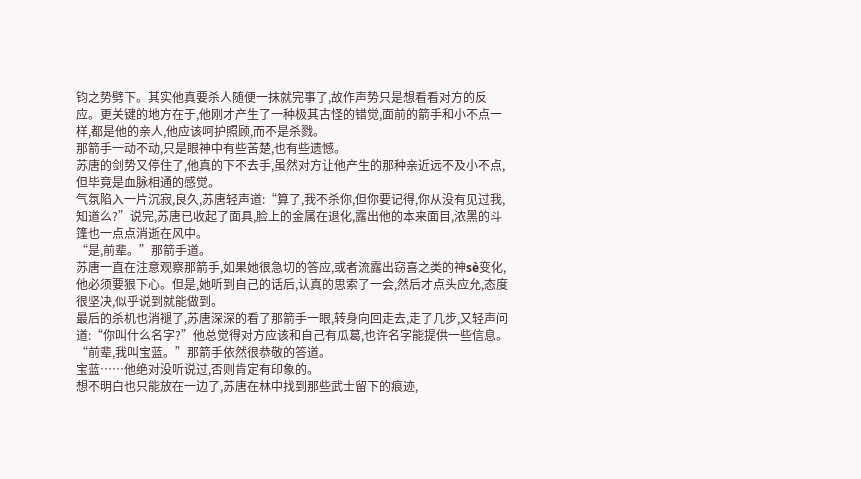钧之势劈下。其实他真要杀人随便一抹就完事了,故作声势只是想看看对方的反应。更关键的地方在于,他刚才产生了一种极其古怪的错觉,面前的箭手和小不点一样,都是他的亲人,他应该呵护照顾,而不是杀戮。
那箭手一动不动,只是眼神中有些苦楚,也有些遗憾。
苏唐的剑势又停住了,他真的下不去手,虽然对方让他产生的那种亲近远不及小不点,但毕竟是血脉相通的感觉。
气氛陷入一片沉寂,良久,苏唐轻声道:“算了,我不杀你,但你要记得,你从没有见过我,知道么?”说完,苏唐已收起了面具,脸上的金属在退化,露出他的本来面目,浓黑的斗篷也一点点消逝在风中。
“是,前辈。”那箭手道。
苏唐一直在注意观察那箭手,如果她很急切的答应,或者流露出窃喜之类的神sè变化,他必须要狠下心。但是,她听到自己的话后,认真的思索了一会,然后才点头应允,态度很坚决,似乎说到就能做到。
最后的杀机也消褪了,苏唐深深的看了那箭手一眼,转身向回走去,走了几步,又轻声问道:“你叫什么名字?”他总觉得对方应该和自己有瓜葛,也许名字能提供一些信息。
“前辈,我叫宝蓝。”那箭手依然很恭敬的答道。
宝蓝……他绝对没听说过,否则肯定有印象的。
想不明白也只能放在一边了,苏唐在林中找到那些武士留下的痕迹,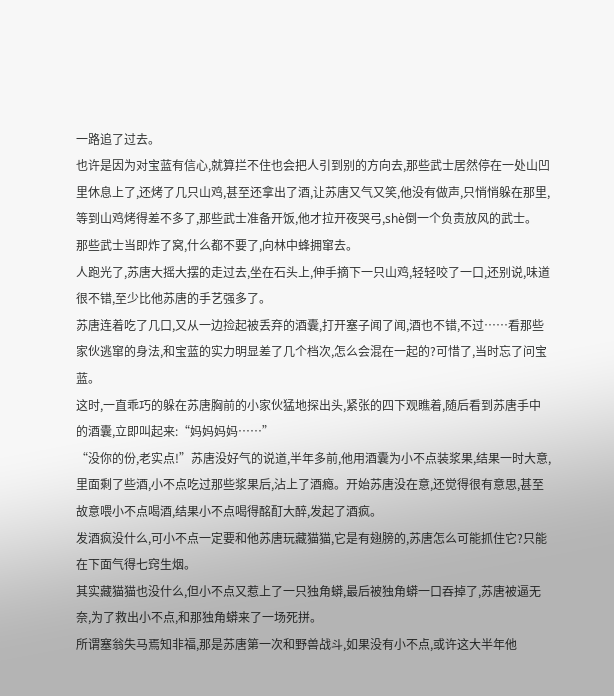一路追了过去。
也许是因为对宝蓝有信心,就算拦不住也会把人引到别的方向去,那些武士居然停在一处山凹里休息上了,还烤了几只山鸡,甚至还拿出了酒,让苏唐又气又笑,他没有做声,只悄悄躲在那里,等到山鸡烤得差不多了,那些武士准备开饭,他才拉开夜哭弓,shè倒一个负责放风的武士。
那些武士当即炸了窝,什么都不要了,向林中蜂拥窜去。
人跑光了,苏唐大摇大摆的走过去,坐在石头上,伸手摘下一只山鸡,轻轻咬了一口,还别说,味道很不错,至少比他苏唐的手艺强多了。
苏唐连着吃了几口,又从一边捡起被丢弃的酒囊,打开塞子闻了闻,酒也不错,不过……看那些家伙逃窜的身法,和宝蓝的实力明显差了几个档次,怎么会混在一起的?可惜了,当时忘了问宝蓝。
这时,一直乖巧的躲在苏唐胸前的小家伙猛地探出头,紧张的四下观瞧着,随后看到苏唐手中的酒囊,立即叫起来:“妈妈妈妈……”
“没你的份,老实点!”苏唐没好气的说道,半年多前,他用酒囊为小不点装浆果,结果一时大意,里面剩了些酒,小不点吃过那些浆果后,沾上了酒瘾。开始苏唐没在意,还觉得很有意思,甚至故意喂小不点喝酒,结果小不点喝得酩酊大醉,发起了酒疯。
发酒疯没什么,可小不点一定要和他苏唐玩藏猫猫,它是有翅膀的,苏唐怎么可能抓住它?只能在下面气得七窍生烟。
其实藏猫猫也没什么,但小不点又惹上了一只独角蟒,最后被独角蟒一口吞掉了,苏唐被逼无奈,为了救出小不点,和那独角蟒来了一场死拼。
所谓塞翁失马焉知非福,那是苏唐第一次和野兽战斗,如果没有小不点,或许这大半年他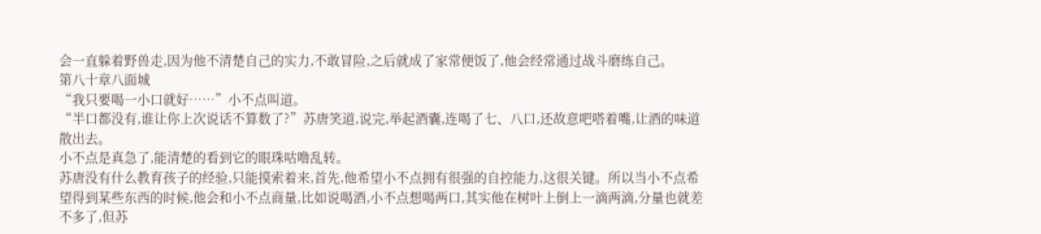会一直躲着野兽走,因为他不清楚自己的实力,不敢冒险,之后就成了家常便饭了,他会经常通过战斗磨练自己。
第八十章八面城
“我只要喝一小口就好……”小不点叫道。
“半口都没有,谁让你上次说话不算数了?”苏唐笑道,说完,举起酒囊,连喝了七、八口,还故意吧嗒着嘴,让酒的味道散出去。
小不点是真急了,能清楚的看到它的眼珠咕噜乱转。
苏唐没有什么教育孩子的经验,只能摸索着来,首先,他希望小不点拥有很强的自控能力,这很关键。所以当小不点希望得到某些东西的时候,他会和小不点商量,比如说喝酒,小不点想喝两口,其实他在树叶上倒上一滴两滴,分量也就差不多了,但苏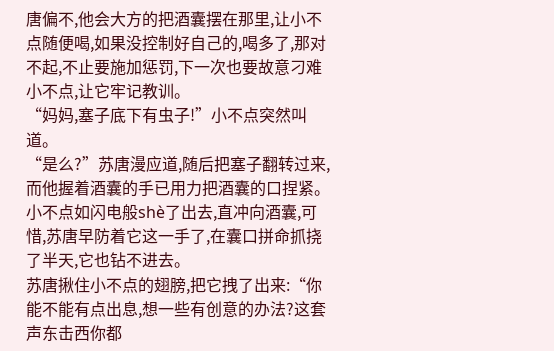唐偏不,他会大方的把酒囊摆在那里,让小不点随便喝,如果没控制好自己的,喝多了,那对不起,不止要施加惩罚,下一次也要故意刁难小不点,让它牢记教训。
“妈妈,塞子底下有虫子!”小不点突然叫道。
“是么?”苏唐漫应道,随后把塞子翻转过来,而他握着酒囊的手已用力把酒囊的口捏紧。
小不点如闪电般shè了出去,直冲向酒囊,可惜,苏唐早防着它这一手了,在囊口拼命抓挠了半天,它也钻不进去。
苏唐揪住小不点的翅膀,把它拽了出来:“你能不能有点出息,想一些有创意的办法?这套声东击西你都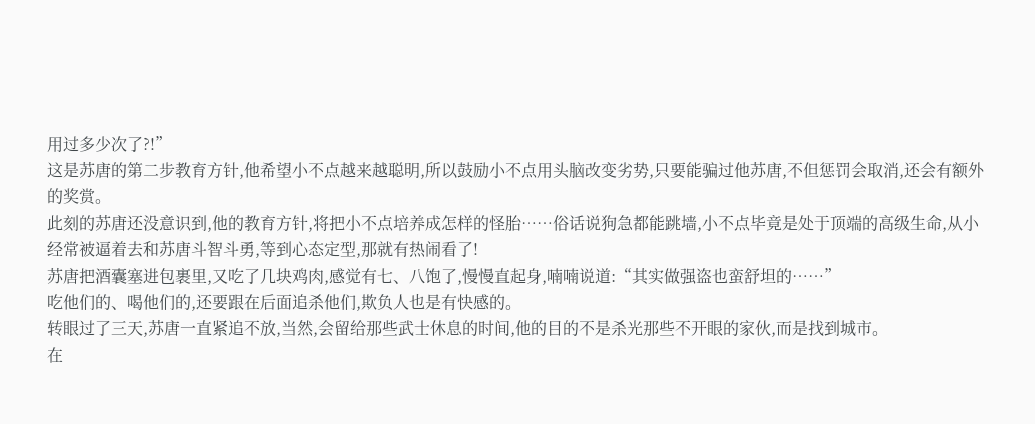用过多少次了?!”
这是苏唐的第二步教育方针,他希望小不点越来越聪明,所以鼓励小不点用头脑改变劣势,只要能骗过他苏唐,不但惩罚会取消,还会有额外的奖赏。
此刻的苏唐还没意识到,他的教育方针,将把小不点培养成怎样的怪胎……俗话说狗急都能跳墙,小不点毕竟是处于顶端的高级生命,从小经常被逼着去和苏唐斗智斗勇,等到心态定型,那就有热闹看了!
苏唐把酒囊塞进包裹里,又吃了几块鸡肉,感觉有七、八饱了,慢慢直起身,喃喃说道:“其实做强盗也蛮舒坦的……”
吃他们的、喝他们的,还要跟在后面追杀他们,欺负人也是有快感的。
转眼过了三天,苏唐一直紧追不放,当然,会留给那些武士休息的时间,他的目的不是杀光那些不开眼的家伙,而是找到城市。
在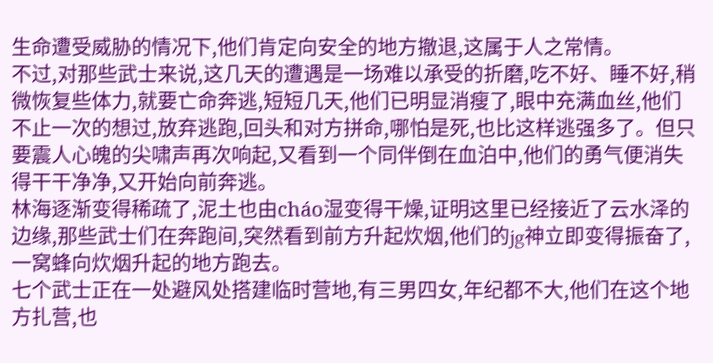生命遭受威胁的情况下,他们肯定向安全的地方撤退,这属于人之常情。
不过,对那些武士来说,这几天的遭遇是一场难以承受的折磨,吃不好、睡不好,稍微恢复些体力,就要亡命奔逃,短短几天,他们已明显消瘦了,眼中充满血丝,他们不止一次的想过,放弃逃跑,回头和对方拼命,哪怕是死,也比这样逃强多了。但只要震人心魄的尖啸声再次响起,又看到一个同伴倒在血泊中,他们的勇气便消失得干干净净,又开始向前奔逃。
林海逐渐变得稀疏了,泥土也由cháo湿变得干燥,证明这里已经接近了云水泽的边缘,那些武士们在奔跑间,突然看到前方升起炊烟,他们的jg神立即变得振奋了,一窝蜂向炊烟升起的地方跑去。
七个武士正在一处避风处搭建临时营地,有三男四女,年纪都不大,他们在这个地方扎营,也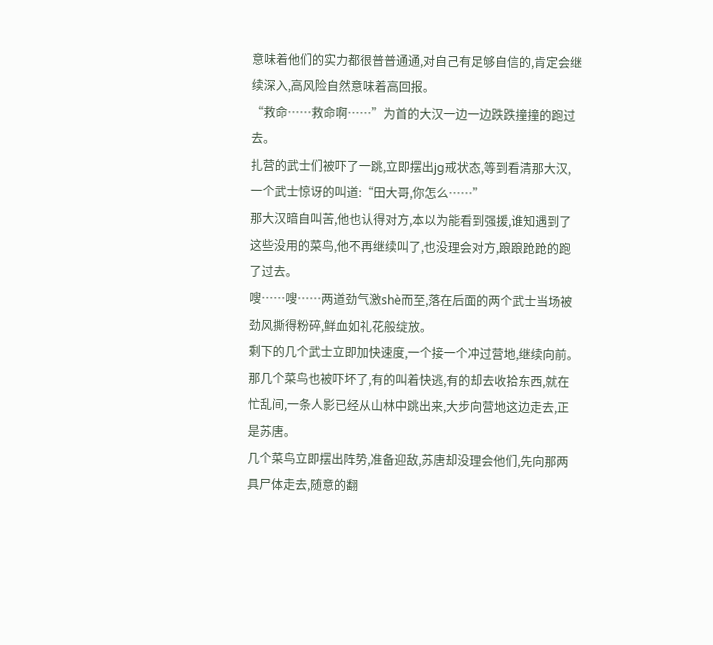意味着他们的实力都很普普通通,对自己有足够自信的,肯定会继续深入,高风险自然意味着高回报。
“救命……救命啊……”为首的大汉一边一边跌跌撞撞的跑过去。
扎营的武士们被吓了一跳,立即摆出jg戒状态,等到看清那大汉,一个武士惊讶的叫道:“田大哥,你怎么……”
那大汉暗自叫苦,他也认得对方,本以为能看到强援,谁知遇到了这些没用的菜鸟,他不再继续叫了,也没理会对方,踉踉跄跄的跑了过去。
嗖……嗖……两道劲气激shè而至,落在后面的两个武士当场被劲风撕得粉碎,鲜血如礼花般绽放。
剩下的几个武士立即加快速度,一个接一个冲过营地,继续向前。
那几个菜鸟也被吓坏了,有的叫着快逃,有的却去收拾东西,就在忙乱间,一条人影已经从山林中跳出来,大步向营地这边走去,正是苏唐。
几个菜鸟立即摆出阵势,准备迎敌,苏唐却没理会他们,先向那两具尸体走去,随意的翻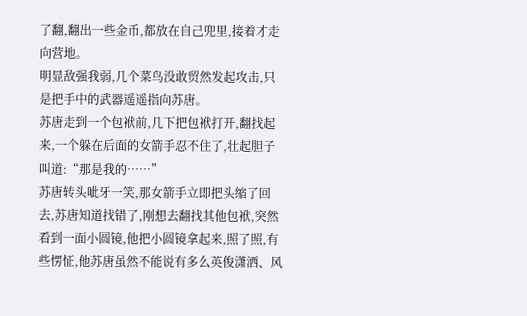了翻,翻出一些金币,都放在自己兜里,接着才走向营地。
明显敌强我弱,几个菜鸟没敢贸然发起攻击,只是把手中的武器遥遥指向苏唐。
苏唐走到一个包袱前,几下把包袱打开,翻找起来,一个躲在后面的女箭手忍不住了,壮起胆子叫道:“那是我的……”
苏唐转头呲牙一笑,那女箭手立即把头缩了回去,苏唐知道找错了,刚想去翻找其他包袱,突然看到一面小圆镜,他把小圆镜拿起来,照了照,有些愣怔,他苏唐虽然不能说有多么英俊潇洒、风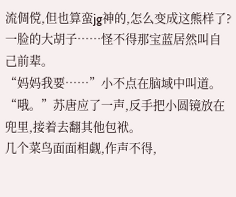流倜傥,但也算蛮jg神的,怎么变成这熊样了?一脸的大胡子……怪不得那宝蓝居然叫自己前辈。
“妈妈我要……”小不点在脑域中叫道。
“哦。”苏唐应了一声,反手把小圆镜放在兜里,接着去翻其他包袱。
几个菜鸟面面相觑,作声不得,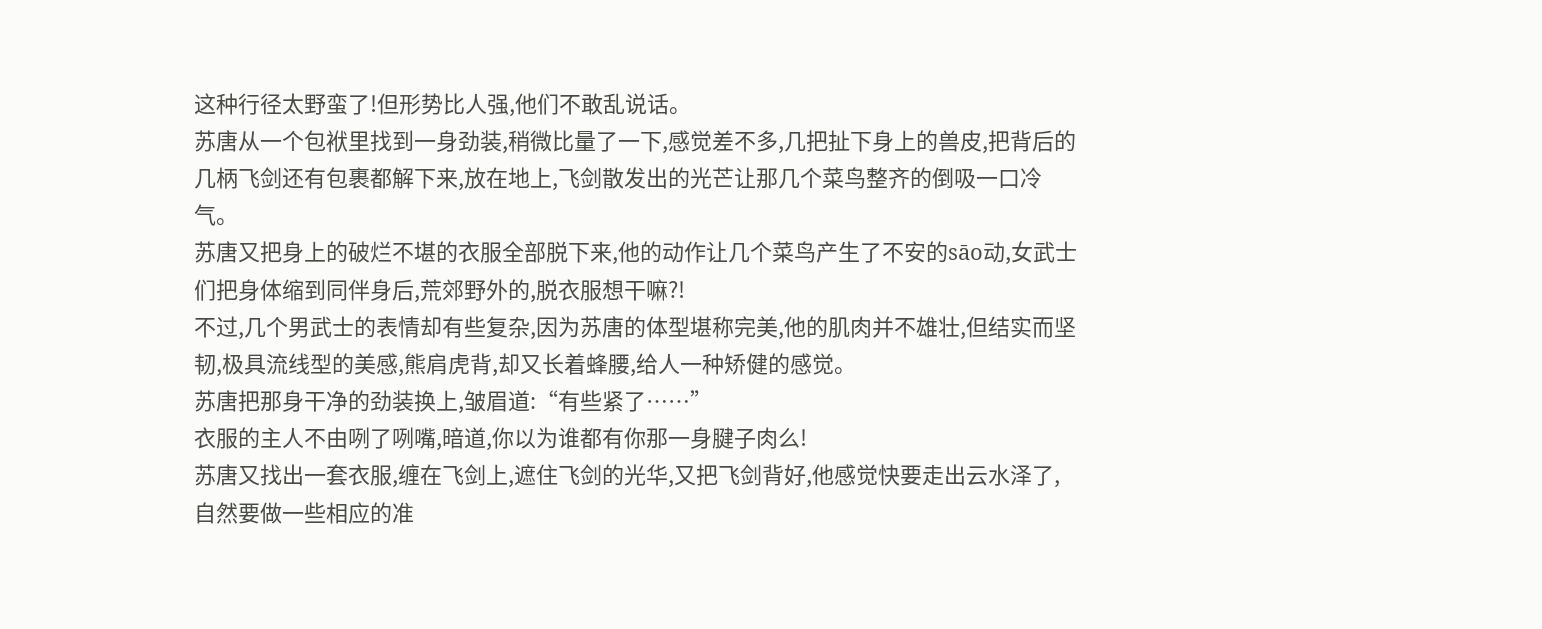这种行径太野蛮了!但形势比人强,他们不敢乱说话。
苏唐从一个包袱里找到一身劲装,稍微比量了一下,感觉差不多,几把扯下身上的兽皮,把背后的几柄飞剑还有包裹都解下来,放在地上,飞剑散发出的光芒让那几个菜鸟整齐的倒吸一口冷气。
苏唐又把身上的破烂不堪的衣服全部脱下来,他的动作让几个菜鸟产生了不安的sāo动,女武士们把身体缩到同伴身后,荒郊野外的,脱衣服想干嘛?!
不过,几个男武士的表情却有些复杂,因为苏唐的体型堪称完美,他的肌肉并不雄壮,但结实而坚韧,极具流线型的美感,熊肩虎背,却又长着蜂腰,给人一种矫健的感觉。
苏唐把那身干净的劲装换上,皱眉道:“有些紧了……”
衣服的主人不由咧了咧嘴,暗道,你以为谁都有你那一身腱子肉么!
苏唐又找出一套衣服,缠在飞剑上,遮住飞剑的光华,又把飞剑背好,他感觉快要走出云水泽了,自然要做一些相应的准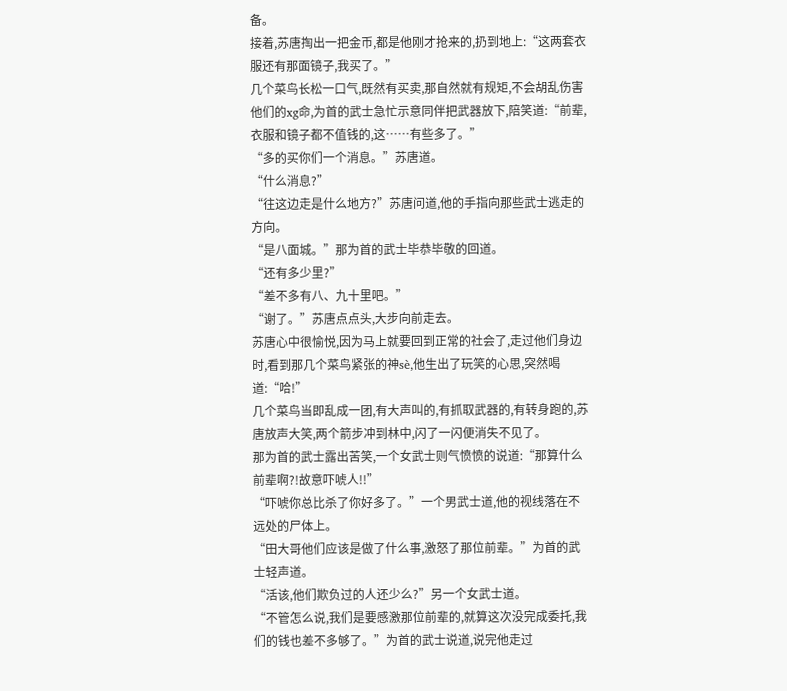备。
接着,苏唐掏出一把金币,都是他刚才抢来的,扔到地上:“这两套衣服还有那面镜子,我买了。”
几个菜鸟长松一口气,既然有买卖,那自然就有规矩,不会胡乱伤害他们的xg命,为首的武士急忙示意同伴把武器放下,陪笑道:“前辈,衣服和镜子都不值钱的,这……有些多了。”
“多的买你们一个消息。”苏唐道。
“什么消息?”
“往这边走是什么地方?”苏唐问道,他的手指向那些武士逃走的方向。
“是八面城。”那为首的武士毕恭毕敬的回道。
“还有多少里?”
“差不多有八、九十里吧。”
“谢了。”苏唐点点头,大步向前走去。
苏唐心中很愉悦,因为马上就要回到正常的社会了,走过他们身边时,看到那几个菜鸟紧张的神sè,他生出了玩笑的心思,突然喝道:“哈!”
几个菜鸟当即乱成一团,有大声叫的,有抓取武器的,有转身跑的,苏唐放声大笑,两个箭步冲到林中,闪了一闪便消失不见了。
那为首的武士露出苦笑,一个女武士则气愤愤的说道:“那算什么前辈啊?!故意吓唬人!!”
“吓唬你总比杀了你好多了。”一个男武士道,他的视线落在不远处的尸体上。
“田大哥他们应该是做了什么事,激怒了那位前辈。”为首的武士轻声道。
“活该,他们欺负过的人还少么?”另一个女武士道。
“不管怎么说,我们是要感激那位前辈的,就算这次没完成委托,我们的钱也差不多够了。”为首的武士说道,说完他走过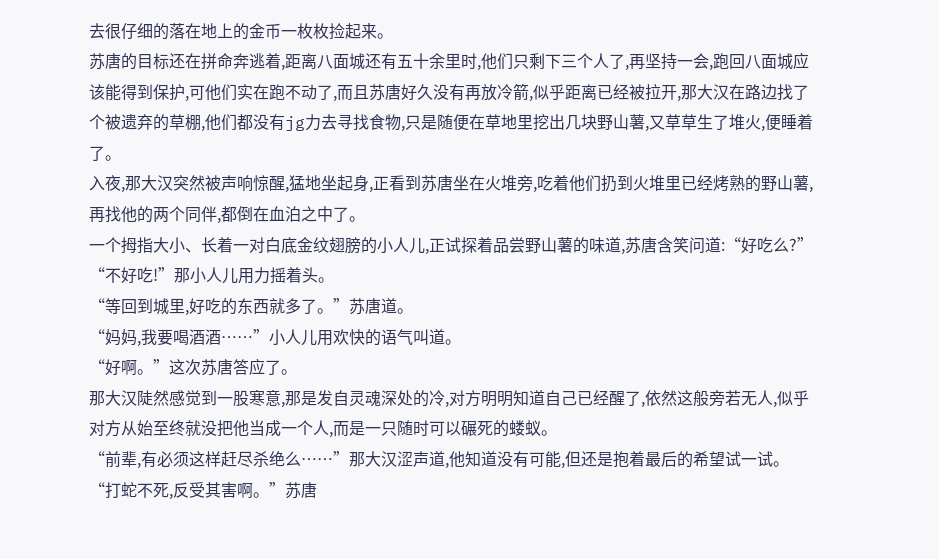去很仔细的落在地上的金币一枚枚捡起来。
苏唐的目标还在拼命奔逃着,距离八面城还有五十余里时,他们只剩下三个人了,再坚持一会,跑回八面城应该能得到保护,可他们实在跑不动了,而且苏唐好久没有再放冷箭,似乎距离已经被拉开,那大汉在路边找了个被遗弃的草棚,他们都没有jg力去寻找食物,只是随便在草地里挖出几块野山薯,又草草生了堆火,便睡着了。
入夜,那大汉突然被声响惊醒,猛地坐起身,正看到苏唐坐在火堆旁,吃着他们扔到火堆里已经烤熟的野山薯,再找他的两个同伴,都倒在血泊之中了。
一个拇指大小、长着一对白底金纹翅膀的小人儿,正试探着品尝野山薯的味道,苏唐含笑问道:“好吃么?”
“不好吃!”那小人儿用力摇着头。
“等回到城里,好吃的东西就多了。”苏唐道。
“妈妈,我要喝酒酒……”小人儿用欢快的语气叫道。
“好啊。”这次苏唐答应了。
那大汉陡然感觉到一股寒意,那是发自灵魂深处的冷,对方明明知道自己已经醒了,依然这般旁若无人,似乎对方从始至终就没把他当成一个人,而是一只随时可以碾死的蝼蚁。
“前辈,有必须这样赶尽杀绝么……”那大汉涩声道,他知道没有可能,但还是抱着最后的希望试一试。
“打蛇不死,反受其害啊。”苏唐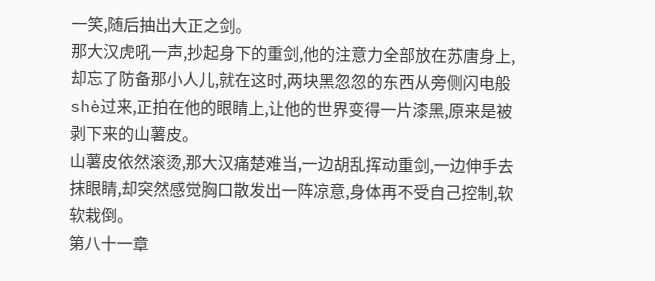一笑,随后抽出大正之剑。
那大汉虎吼一声,抄起身下的重剑,他的注意力全部放在苏唐身上,却忘了防备那小人儿,就在这时,两块黑忽忽的东西从旁侧闪电般shè过来,正拍在他的眼睛上,让他的世界变得一片漆黑,原来是被剥下来的山薯皮。
山薯皮依然滚烫,那大汉痛楚难当,一边胡乱挥动重剑,一边伸手去抹眼睛,却突然感觉胸口散发出一阵凉意,身体再不受自己控制,软软栽倒。
第八十一章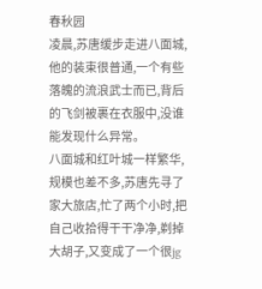春秋园
凌晨,苏唐缓步走进八面城,他的装束很普通,一个有些落魄的流浪武士而已,背后的飞剑被裹在衣服中,没谁能发现什么异常。
八面城和红叶城一样繁华,规模也差不多,苏唐先寻了家大旅店,忙了两个小时,把自己收拾得干干净净,剃掉大胡子,又变成了一个很jg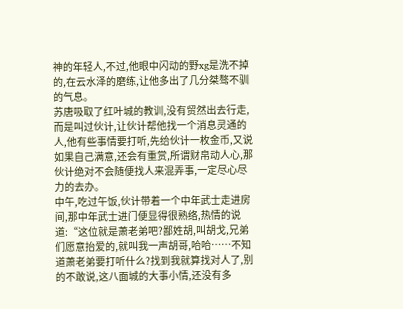神的年轻人,不过,他眼中闪动的野xg是洗不掉的,在云水泽的磨练,让他多出了几分桀骜不驯的气息。
苏唐吸取了红叶城的教训,没有贸然出去行走,而是叫过伙计,让伙计帮他找一个消息灵通的人,他有些事情要打听,先给伙计一枚金币,又说如果自己满意,还会有重赏,所谓财帛动人心,那伙计绝对不会随便找人来混弄事,一定尽心尽力的去办。
中午,吃过午饭,伙计带着一个中年武士走进房间,那中年武士进门便显得很熟络,热情的说道:“这位就是萧老弟吧?鄙姓胡,叫胡戈,兄弟们愿意抬爱的,就叫我一声胡哥,哈哈……不知道萧老弟要打听什么?找到我就算找对人了,别的不敢说,这八面城的大事小情,还没有多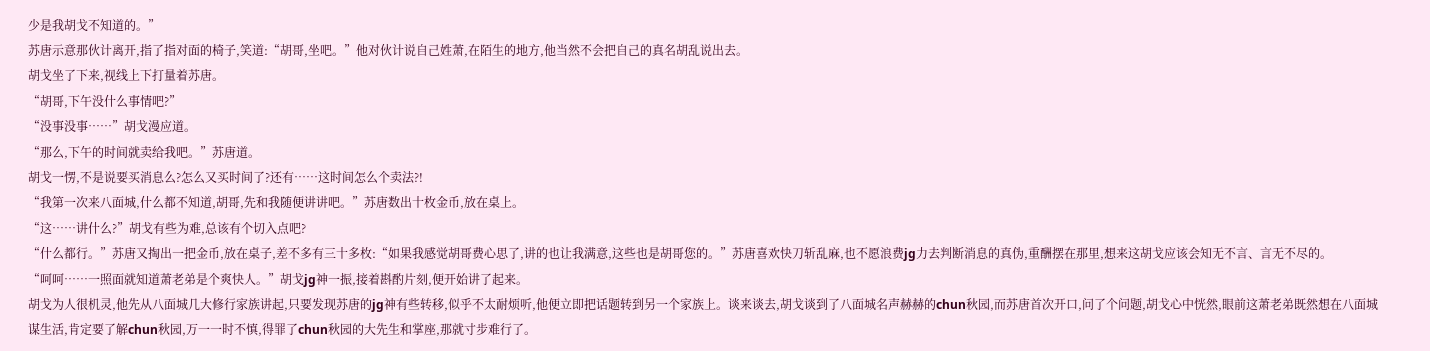少是我胡戈不知道的。”
苏唐示意那伙计离开,指了指对面的椅子,笑道:“胡哥,坐吧。”他对伙计说自己姓萧,在陌生的地方,他当然不会把自己的真名胡乱说出去。
胡戈坐了下来,视线上下打量着苏唐。
“胡哥,下午没什么事情吧?”
“没事没事……”胡戈漫应道。
“那么,下午的时间就卖给我吧。”苏唐道。
胡戈一愣,不是说要买消息么?怎么又买时间了?还有……这时间怎么个卖法?!
“我第一次来八面城,什么都不知道,胡哥,先和我随便讲讲吧。”苏唐数出十枚金币,放在桌上。
“这……讲什么?”胡戈有些为难,总该有个切入点吧?
“什么都行。”苏唐又掏出一把金币,放在桌子,差不多有三十多枚:“如果我感觉胡哥费心思了,讲的也让我满意,这些也是胡哥您的。”苏唐喜欢快刀斩乱麻,也不愿浪费jg力去判断消息的真伪,重酬摆在那里,想来这胡戈应该会知无不言、言无不尽的。
“呵呵……一照面就知道萧老弟是个爽快人。”胡戈jg神一振,接着斟酌片刻,便开始讲了起来。
胡戈为人很机灵,他先从八面城几大修行家族讲起,只要发现苏唐的jg神有些转移,似乎不太耐烦听,他便立即把话题转到另一个家族上。谈来谈去,胡戈谈到了八面城名声赫赫的chun秋园,而苏唐首次开口,问了个问题,胡戈心中恍然,眼前这萧老弟既然想在八面城谋生活,肯定要了解chun秋园,万一一时不慎,得罪了chun秋园的大先生和掌座,那就寸步难行了。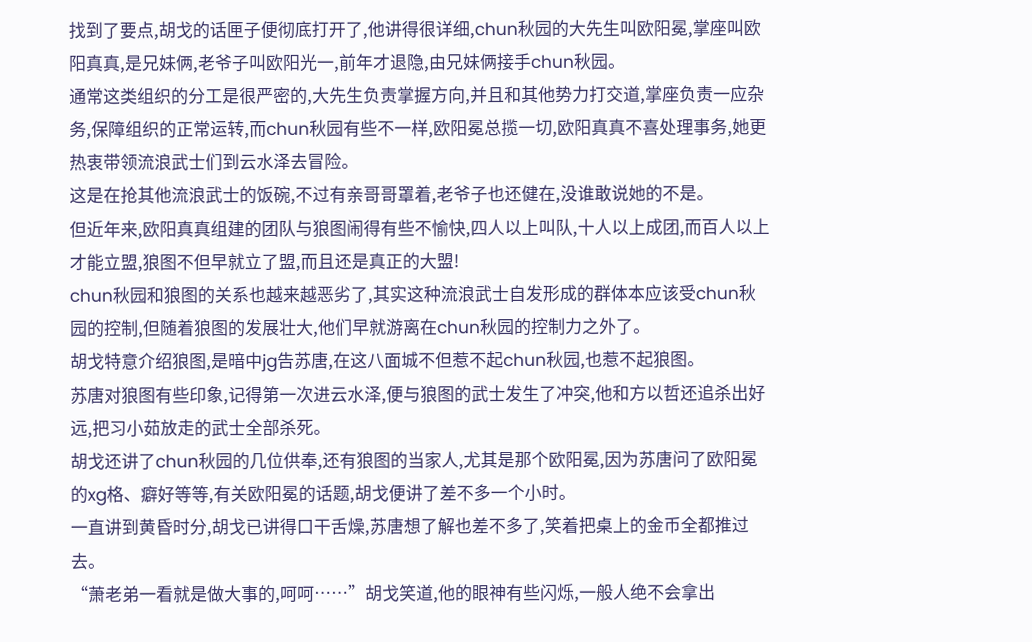找到了要点,胡戈的话匣子便彻底打开了,他讲得很详细,chun秋园的大先生叫欧阳冕,掌座叫欧阳真真,是兄妹俩,老爷子叫欧阳光一,前年才退隐,由兄妹俩接手chun秋园。
通常这类组织的分工是很严密的,大先生负责掌握方向,并且和其他势力打交道,掌座负责一应杂务,保障组织的正常运转,而chun秋园有些不一样,欧阳冕总揽一切,欧阳真真不喜处理事务,她更热衷带领流浪武士们到云水泽去冒险。
这是在抢其他流浪武士的饭碗,不过有亲哥哥罩着,老爷子也还健在,没谁敢说她的不是。
但近年来,欧阳真真组建的团队与狼图闹得有些不愉快,四人以上叫队,十人以上成团,而百人以上才能立盟,狼图不但早就立了盟,而且还是真正的大盟!
chun秋园和狼图的关系也越来越恶劣了,其实这种流浪武士自发形成的群体本应该受chun秋园的控制,但随着狼图的发展壮大,他们早就游离在chun秋园的控制力之外了。
胡戈特意介绍狼图,是暗中jg告苏唐,在这八面城不但惹不起chun秋园,也惹不起狼图。
苏唐对狼图有些印象,记得第一次进云水泽,便与狼图的武士发生了冲突,他和方以哲还追杀出好远,把习小茹放走的武士全部杀死。
胡戈还讲了chun秋园的几位供奉,还有狼图的当家人,尤其是那个欧阳冕,因为苏唐问了欧阳冕的xg格、癖好等等,有关欧阳冕的话题,胡戈便讲了差不多一个小时。
一直讲到黄昏时分,胡戈已讲得口干舌燥,苏唐想了解也差不多了,笑着把桌上的金币全都推过去。
“萧老弟一看就是做大事的,呵呵……”胡戈笑道,他的眼神有些闪烁,一般人绝不会拿出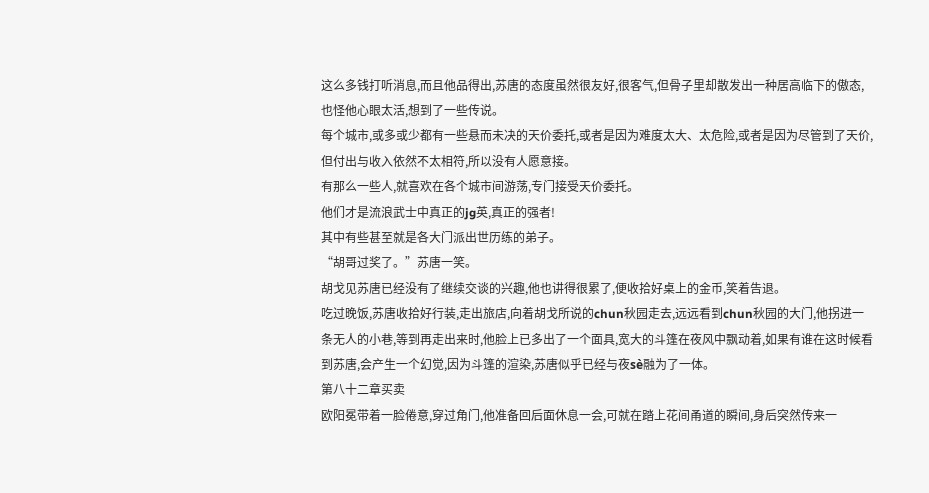这么多钱打听消息,而且他品得出,苏唐的态度虽然很友好,很客气,但骨子里却散发出一种居高临下的傲态,也怪他心眼太活,想到了一些传说。
每个城市,或多或少都有一些悬而未决的天价委托,或者是因为难度太大、太危险,或者是因为尽管到了天价,但付出与收入依然不太相符,所以没有人愿意接。
有那么一些人,就喜欢在各个城市间游荡,专门接受天价委托。
他们才是流浪武士中真正的jg英,真正的强者!
其中有些甚至就是各大门派出世历练的弟子。
“胡哥过奖了。”苏唐一笑。
胡戈见苏唐已经没有了继续交谈的兴趣,他也讲得很累了,便收拾好桌上的金币,笑着告退。
吃过晚饭,苏唐收拾好行装,走出旅店,向着胡戈所说的chun秋园走去,远远看到chun秋园的大门,他拐进一条无人的小巷,等到再走出来时,他脸上已多出了一个面具,宽大的斗篷在夜风中飘动着,如果有谁在这时候看到苏唐,会产生一个幻觉,因为斗篷的渲染,苏唐似乎已经与夜sè融为了一体。
第八十二章买卖
欧阳冕带着一脸倦意,穿过角门,他准备回后面休息一会,可就在踏上花间甬道的瞬间,身后突然传来一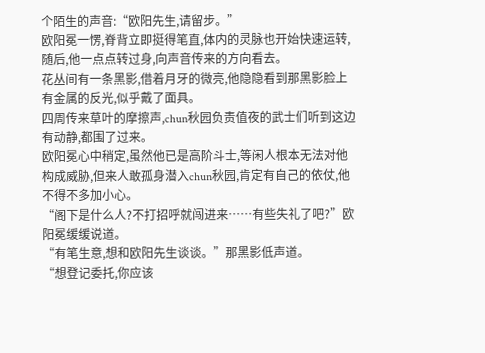个陌生的声音:“欧阳先生,请留步。”
欧阳冕一愣,脊背立即挺得笔直,体内的灵脉也开始快速运转,随后,他一点点转过身,向声音传来的方向看去。
花丛间有一条黑影,借着月牙的微亮,他隐隐看到那黑影脸上有金属的反光,似乎戴了面具。
四周传来草叶的摩擦声,chun秋园负责值夜的武士们听到这边有动静,都围了过来。
欧阳冕心中稍定,虽然他已是高阶斗士,等闲人根本无法对他构成威胁,但来人敢孤身潜入chun秋园,肯定有自己的依仗,他不得不多加小心。
“阁下是什么人?不打招呼就闯进来……有些失礼了吧?”欧阳冕缓缓说道。
“有笔生意,想和欧阳先生谈谈。”那黑影低声道。
“想登记委托,你应该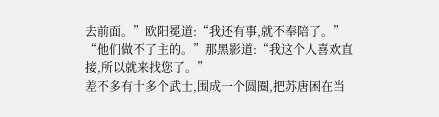去前面。”欧阳冕道:“我还有事,就不奉陪了。”
“他们做不了主的。”那黑影道:“我这个人喜欢直接,所以就来找您了。”
差不多有十多个武士,围成一个圆圈,把苏唐困在当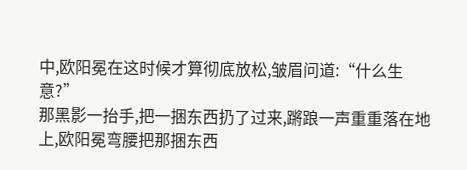中,欧阳冕在这时候才算彻底放松,皱眉问道:“什么生意?”
那黑影一抬手,把一捆东西扔了过来,蹡踉一声重重落在地上,欧阳冕弯腰把那捆东西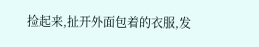捡起来,扯开外面包着的衣服,发